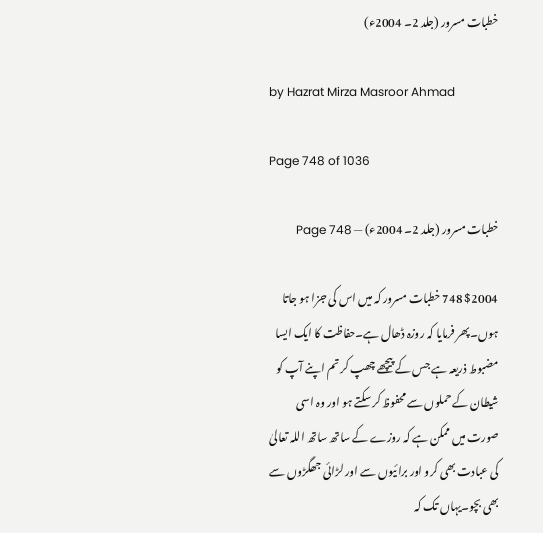خطبات مسرور (جلد 2۔ 2004ء)

by Hazrat Mirza Masroor Ahmad

Page 748 of 1036

خطبات مسرور (جلد 2۔ 2004ء) — Page 748

$2004 748 خطبات مسرور کہ میں اس کی جزا ہو جاتا ہوں۔پھر فرمایا کہ روزہ ڈھال ہے۔حفاظت کا ایک ایسا مضبوط ذریعہ ہے جس کے پیچھے چھپ کر تم اپنے آپ کو شیطان کے حملوں سے محفوظ کر سکتے ہو اور وہ اسی صورت میں ممکن ہے کہ روزے کے ساتھ ساتھ اللہ تعالیٰ کی عبادت بھی کرو اور برائیوں سے اور لڑائی جھگڑوں سے بھی بچو۔یہاں تک کہ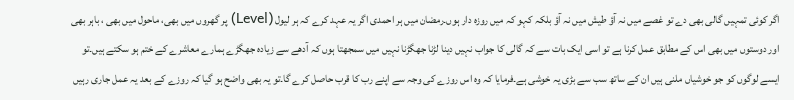اگر کوئی تمہیں گالی بھی دے تو غصے میں نہ آؤ طیش میں نہ آؤ بلکہ کہو کہ میں روزہ دار ہوں۔رمضان میں ہر احمدی اگر یہ عہد کرے کہ ہر لیول (Level) پر گھروں میں بھی، ماحول میں بھی ، باہر بھی اور دوستوں میں بھی اس کے مطابق عمل کرنا ہے تو اسی ایک بات سے کہ گالی کا جواب نہیں دینا لڑنا جھگڑنا نہیں میں سمجھتا ہوں کہ آدھے سے زیادہ جھگڑے ہمارے معاشرے کے ختم ہو سکتے ہیں۔تو ایسے لوگوں کو جو خوشیاں ملنی ہیں ان کے ساتھ سب سے بڑی یہ خوشی ہے۔فرمایا کہ وہ اس روزے کی وجہ سے اپنے رب کا قرب حاصل کرے گا۔تو یہ بھی واضح ہو گیا کہ روزے کے بعد یہ عمل جاری رہیں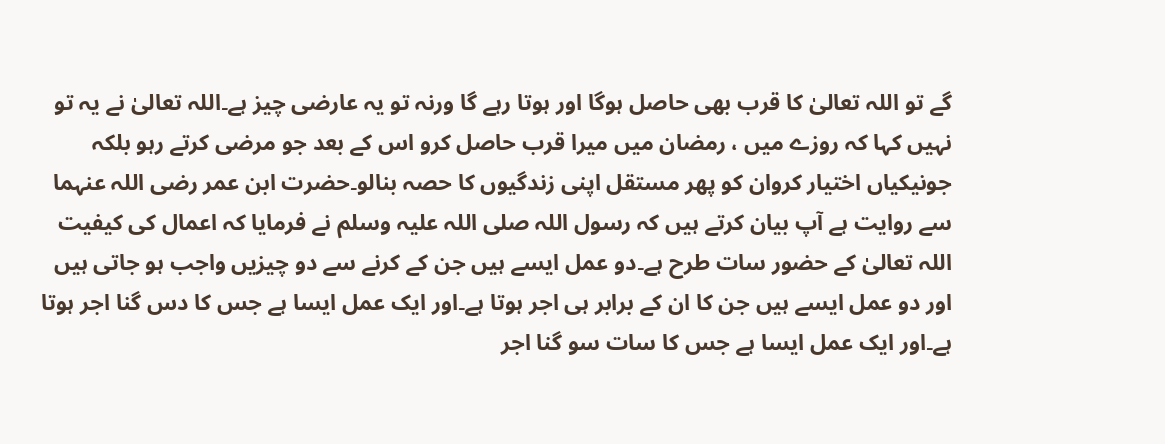گے تو اللہ تعالیٰ کا قرب بھی حاصل ہوگا اور ہوتا رہے گا ورنہ تو یہ عارضی چیز ہے۔اللہ تعالیٰ نے یہ تو نہیں کہا کہ روزے میں ، رمضان میں میرا قرب حاصل کرو اس کے بعد جو مرضی کرتے رہو بلکہ جونیکیاں اختیار کروان کو پھر مستقل اپنی زندگیوں کا حصہ بنالو۔حضرت ابن عمر رضی اللہ عنہما سے روایت ہے آپ بیان کرتے ہیں کہ رسول اللہ صلی اللہ علیہ وسلم نے فرمایا کہ اعمال کی کیفیت اللہ تعالیٰ کے حضور سات طرح ہے۔دو عمل ایسے ہیں جن کے کرنے سے دو چیزیں واجب ہو جاتی ہیں اور دو عمل ایسے ہیں جن کا ان کے برابر ہی اجر ہوتا ہے۔اور ایک عمل ایسا ہے جس کا دس گنا اجر ہوتا ہے۔اور ایک عمل ایسا ہے جس کا سات سو گنا اجر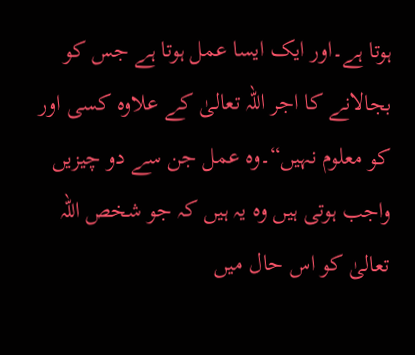ہوتا ہے۔اور ایک ایسا عمل ہوتا ہے جس کو بجالانے کا اجر اللہ تعالیٰ کے علاوہ کسی اور کو معلوم نہیں“۔وہ عمل جن سے دو چیزیں واجب ہوتی ہیں وہ یہ ہیں کہ جو شخص اللہ تعالیٰ کو اس حال میں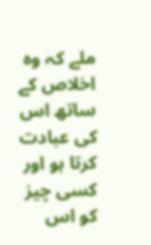ملے کہ وہ اخلاص کے ساتھ اس کی عبادت کرتا ہو اور کسی چیز کو اس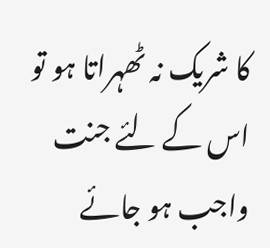کا شریک نہ ٹھہراتا ہو تو اس کے لئے جنت واجب ہو جائے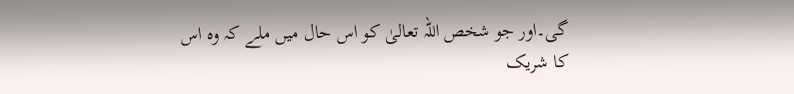گی۔اور جو شخص اللہ تعالیٰ کو اس حال میں ملے کہ وہ اس کا شریک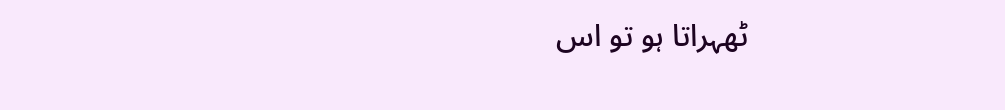ٹھہراتا ہو تو اس